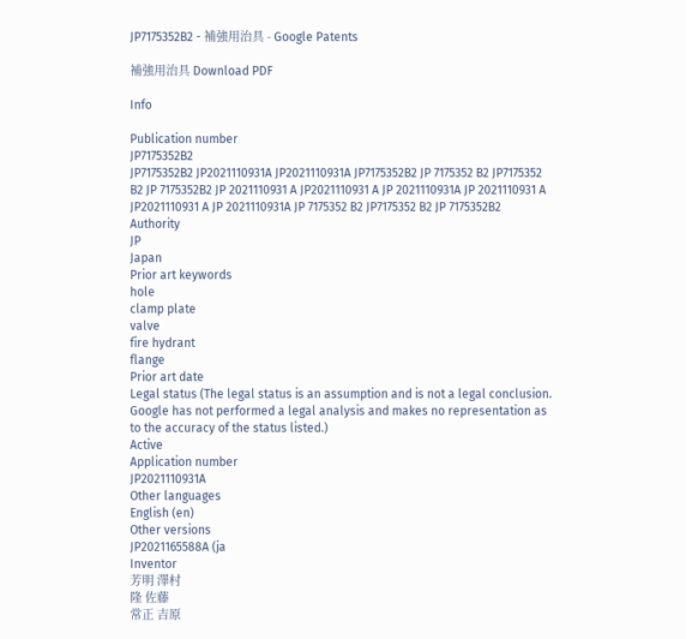JP7175352B2 - 補強用治具 - Google Patents

補強用治具 Download PDF

Info

Publication number
JP7175352B2
JP7175352B2 JP2021110931A JP2021110931A JP7175352B2 JP 7175352 B2 JP7175352 B2 JP 7175352B2 JP 2021110931 A JP2021110931 A JP 2021110931A JP 2021110931 A JP2021110931 A JP 2021110931A JP 7175352 B2 JP7175352 B2 JP 7175352B2
Authority
JP
Japan
Prior art keywords
hole
clamp plate
valve
fire hydrant
flange
Prior art date
Legal status (The legal status is an assumption and is not a legal conclusion. Google has not performed a legal analysis and makes no representation as to the accuracy of the status listed.)
Active
Application number
JP2021110931A
Other languages
English (en)
Other versions
JP2021165588A (ja
Inventor
芳明 澤村
隆 佐藤
常正 吉原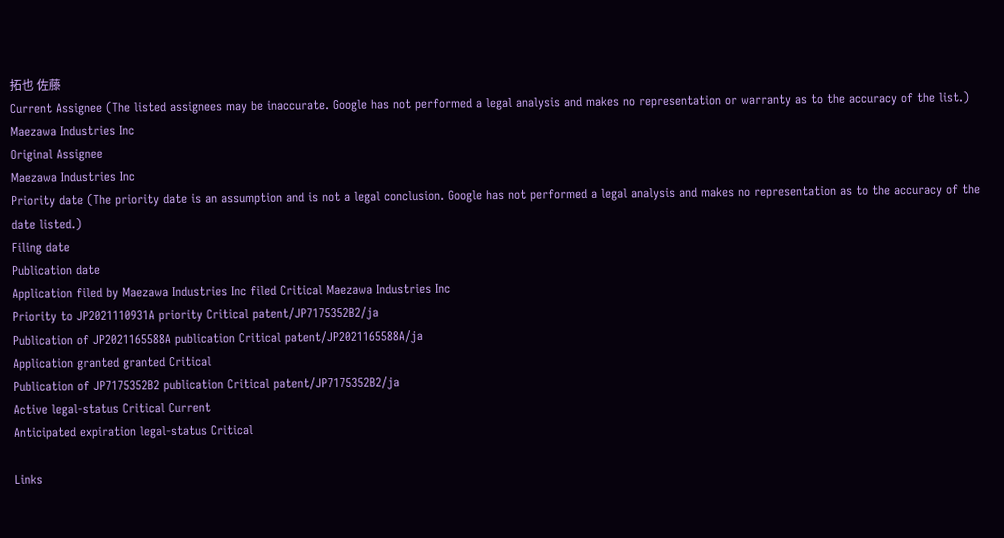拓也 佐藤
Current Assignee (The listed assignees may be inaccurate. Google has not performed a legal analysis and makes no representation or warranty as to the accuracy of the list.)
Maezawa Industries Inc
Original Assignee
Maezawa Industries Inc
Priority date (The priority date is an assumption and is not a legal conclusion. Google has not performed a legal analysis and makes no representation as to the accuracy of the date listed.)
Filing date
Publication date
Application filed by Maezawa Industries Inc filed Critical Maezawa Industries Inc
Priority to JP2021110931A priority Critical patent/JP7175352B2/ja
Publication of JP2021165588A publication Critical patent/JP2021165588A/ja
Application granted granted Critical
Publication of JP7175352B2 publication Critical patent/JP7175352B2/ja
Active legal-status Critical Current
Anticipated expiration legal-status Critical

Links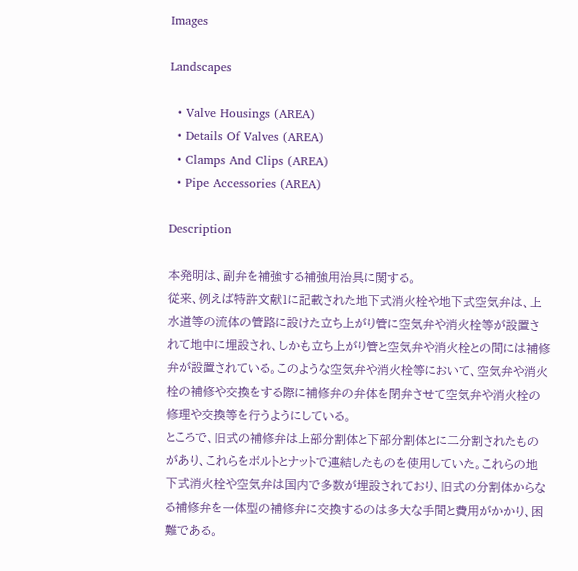Images

Landscapes

  • Valve Housings (AREA)
  • Details Of Valves (AREA)
  • Clamps And Clips (AREA)
  • Pipe Accessories (AREA)

Description

本発明は、副弁を補強する補強用治具に関する。
従来、例えば特許文献1に記載された地下式消火栓や地下式空気弁は、上水道等の流体の管路に設けた立ち上がり管に空気弁や消火栓等が設置されて地中に埋設され、しかも立ち上がり管と空気弁や消火栓との間には補修弁が設置されている。このような空気弁や消火栓等において、空気弁や消火栓の補修や交換をする際に補修弁の弁体を閉弁させて空気弁や消火栓の修理や交換等を行うようにしている。
ところで、旧式の補修弁は上部分割体と下部分割体とに二分割されたものがあり、これらをボルトとナットで連結したものを使用していた。これらの地下式消火栓や空気弁は国内で多数が埋設されており、旧式の分割体からなる補修弁を一体型の補修弁に交換するのは多大な手間と費用がかかり、困難である。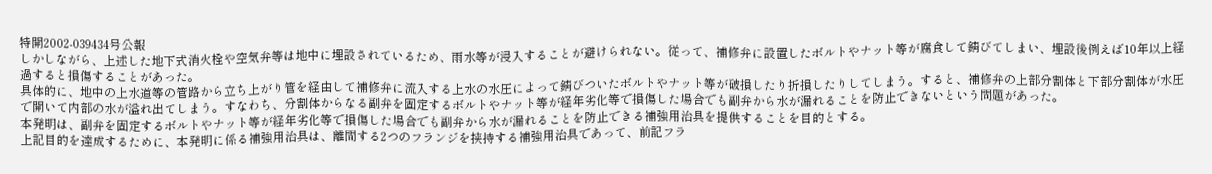特開2002-039434号公報
しかしながら、上述した地下式消火栓や空気弁等は地中に埋設されているため、雨水等が浸入することが避けられない。従って、補修弁に設置したボルトやナット等が腐食して錆びてしまい、埋設後例えば10年以上経過すると損傷することがあった。
具体的に、地中の上水道等の管路から立ち上がり管を経由して補修弁に流入する上水の水圧によって錆びついたボルトやナット等が破損したり折損したりしてしまう。すると、補修弁の上部分割体と下部分割体が水圧で開いて内部の水が溢れ出てしまう。すなわち、分割体からなる副弁を固定するボルトやナット等が経年劣化等で損傷した場合でも副弁から水が漏れることを防止できないという問題があった。
本発明は、副弁を固定するボルトやナット等が経年劣化等で損傷した場合でも副弁から水が漏れることを防止できる補強用治具を提供することを目的とする。
上記目的を達成するために、本発明に係る補強用治具は、離間する2つのフランジを挟持する補強用治具であって、前記フラ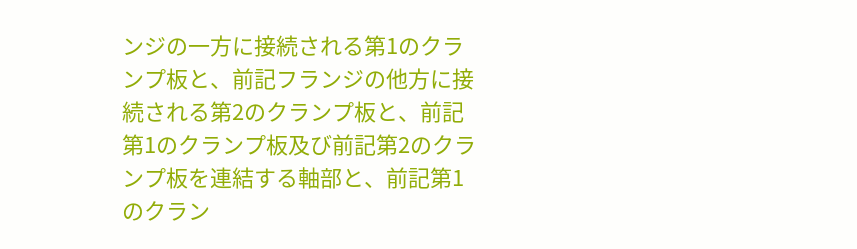ンジの一方に接続される第1のクランプ板と、前記フランジの他方に接続される第2のクランプ板と、前記第1のクランプ板及び前記第2のクランプ板を連結する軸部と、前記第1のクラン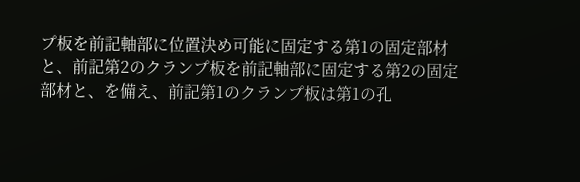プ板を前記軸部に位置決め可能に固定する第1の固定部材と、前記第2のクランプ板を前記軸部に固定する第2の固定部材と、を備え、前記第1のクランプ板は第1の孔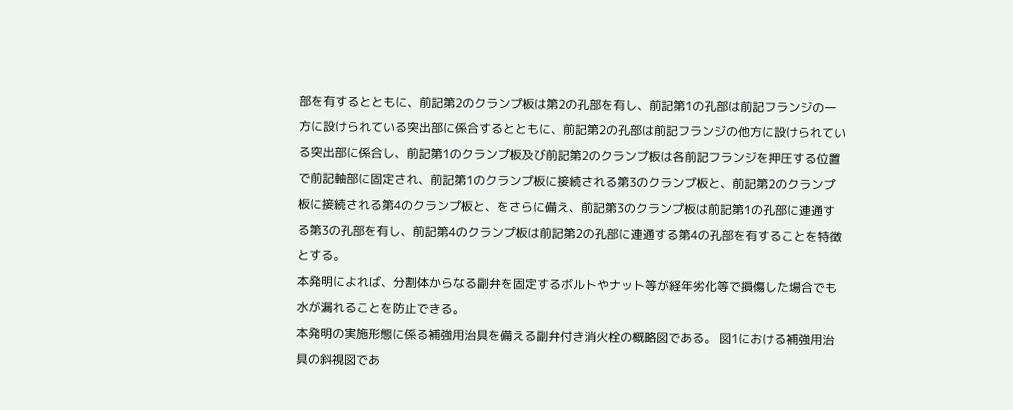部を有するとともに、前記第2のクランプ板は第2の孔部を有し、前記第1の孔部は前記フランジの一方に設けられている突出部に係合するとともに、前記第2の孔部は前記フランジの他方に設けられている突出部に係合し、前記第1のクランプ板及び前記第2のクランプ板は各前記フランジを押圧する位置で前記軸部に固定され、前記第1のクランプ板に接続される第3のクランプ板と、前記第2のクランプ板に接続される第4のクランプ板と、をさらに備え、前記第3のクランプ板は前記第1の孔部に連通する第3の孔部を有し、前記第4のクランプ板は前記第2の孔部に連通する第4の孔部を有することを特徴とする。
本発明によれば、分割体からなる副弁を固定するボルトやナット等が経年劣化等で損傷した場合でも水が漏れることを防止できる。
本発明の実施形態に係る補強用治具を備える副弁付き消火栓の概略図である。 図1における補強用治具の斜視図であ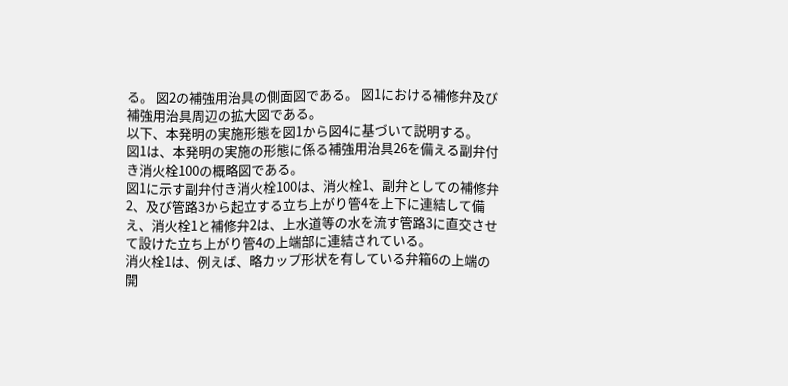る。 図2の補強用治具の側面図である。 図1における補修弁及び補強用治具周辺の拡大図である。
以下、本発明の実施形態を図1から図4に基づいて説明する。
図1は、本発明の実施の形態に係る補強用治具26を備える副弁付き消火栓100の概略図である。
図1に示す副弁付き消火栓100は、消火栓1、副弁としての補修弁2、及び管路3から起立する立ち上がり管4を上下に連結して備え、消火栓1と補修弁2は、上水道等の水を流す管路3に直交させて設けた立ち上がり管4の上端部に連結されている。
消火栓1は、例えば、略カップ形状を有している弁箱6の上端の開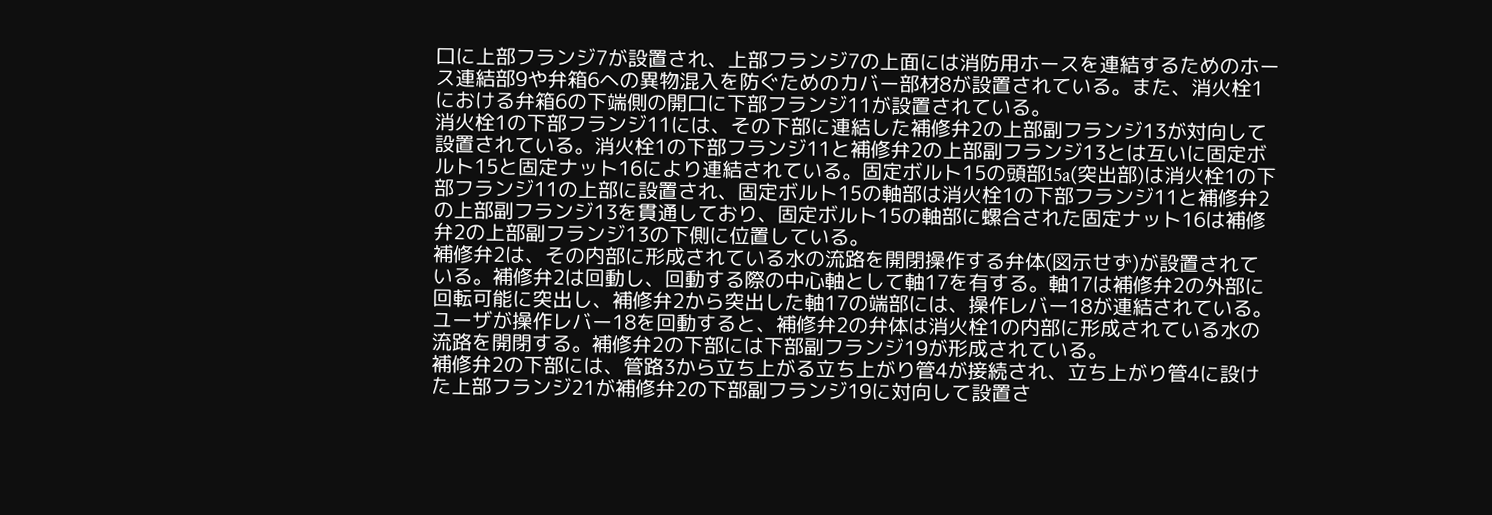口に上部フランジ7が設置され、上部フランジ7の上面には消防用ホースを連結するためのホース連結部9や弁箱6への異物混入を防ぐためのカバー部材8が設置されている。また、消火栓1における弁箱6の下端側の開口に下部フランジ11が設置されている。
消火栓1の下部フランジ11には、その下部に連結した補修弁2の上部副フランジ13が対向して設置されている。消火栓1の下部フランジ11と補修弁2の上部副フランジ13とは互いに固定ボルト15と固定ナット16により連結されている。固定ボルト15の頭部15a(突出部)は消火栓1の下部フランジ11の上部に設置され、固定ボルト15の軸部は消火栓1の下部フランジ11と補修弁2の上部副フランジ13を貫通しており、固定ボルト15の軸部に螺合された固定ナット16は補修弁2の上部副フランジ13の下側に位置している。
補修弁2は、その内部に形成されている水の流路を開閉操作する弁体(図示せず)が設置されている。補修弁2は回動し、回動する際の中心軸として軸17を有する。軸17は補修弁2の外部に回転可能に突出し、補修弁2から突出した軸17の端部には、操作レバー18が連結されている。ユーザが操作レバー18を回動すると、補修弁2の弁体は消火栓1の内部に形成されている水の流路を開閉する。補修弁2の下部には下部副フランジ19が形成されている。
補修弁2の下部には、管路3から立ち上がる立ち上がり管4が接続され、立ち上がり管4に設けた上部フランジ21が補修弁2の下部副フランジ19に対向して設置さ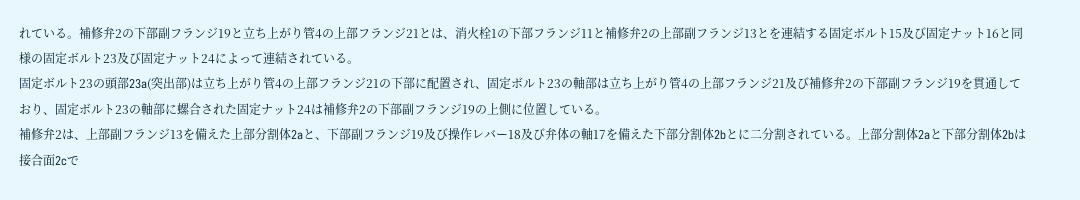れている。補修弁2の下部副フランジ19と立ち上がり管4の上部フランジ21とは、消火栓1の下部フランジ11と補修弁2の上部副フランジ13とを連結する固定ボルト15及び固定ナット16と同様の固定ボルト23及び固定ナット24によって連結されている。
固定ボルト23の頭部23a(突出部)は立ち上がり管4の上部フランジ21の下部に配置され、固定ボルト23の軸部は立ち上がり管4の上部フランジ21及び補修弁2の下部副フランジ19を貫通しており、固定ボルト23の軸部に螺合された固定ナット24は補修弁2の下部副フランジ19の上側に位置している。
補修弁2は、上部副フランジ13を備えた上部分割体2aと、下部副フランジ19及び操作レバー18及び弁体の軸17を備えた下部分割体2bとに二分割されている。上部分割体2aと下部分割体2bは接合面2cで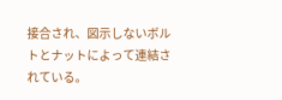接合され、図示しないボルトとナットによって連結されている。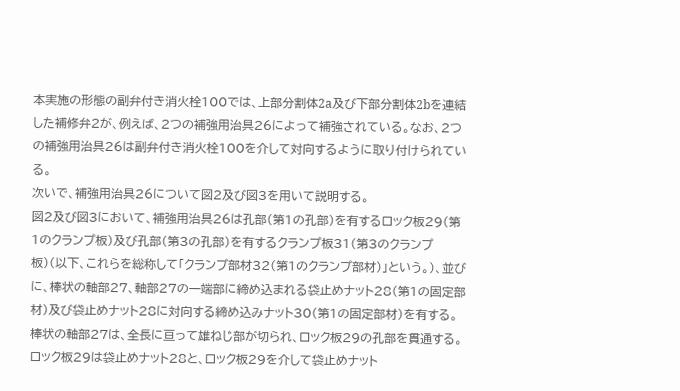本実施の形態の副弁付き消火栓100では、上部分割体2a及び下部分割体2bを連結した補修弁2が、例えば、2つの補強用治具26によって補強されている。なお、2つの補強用治具26は副弁付き消火栓100を介して対向するように取り付けられている。
次いで、補強用治具26について図2及び図3を用いて説明する。
図2及び図3において、補強用治具26は孔部(第1の孔部)を有するロック板29(第1のクランプ板)及び孔部(第3の孔部)を有するクランプ板31(第3のクランプ板)(以下、これらを総称して「クランプ部材32(第1のクランプ部材)」という。)、並びに、棒状の軸部27、軸部27の一端部に締め込まれる袋止めナット28(第1の固定部材)及び袋止めナット28に対向する締め込みナット30(第1の固定部材)を有する。棒状の軸部27は、全長に亘って雄ねじ部が切られ、ロック板29の孔部を貫通する。ロック板29は袋止めナット28と、ロック板29を介して袋止めナット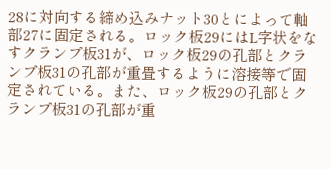28に対向する締め込みナット30とによって軸部27に固定される。ロック板29にはL字状をなすクランプ板31が、ロック板29の孔部とクランプ板31の孔部が重畳するように溶接等で固定されている。また、ロック板29の孔部とクランプ板31の孔部が重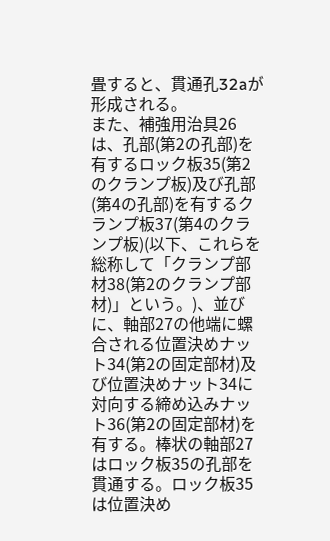畳すると、貫通孔32aが形成される。
また、補強用治具26は、孔部(第2の孔部)を有するロック板35(第2のクランプ板)及び孔部(第4の孔部)を有するクランプ板37(第4のクランプ板)(以下、これらを総称して「クランプ部材38(第2のクランプ部材)」という。)、並びに、軸部27の他端に螺合される位置決めナット34(第2の固定部材)及び位置決めナット34に対向する締め込みナット36(第2の固定部材)を有する。棒状の軸部27はロック板35の孔部を貫通する。ロック板35は位置決め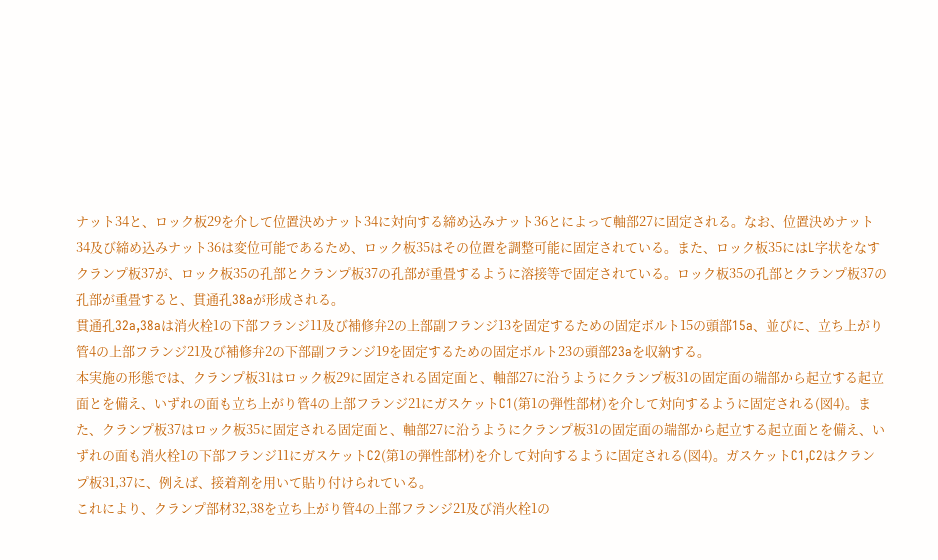ナット34と、ロック板29を介して位置決めナット34に対向する締め込みナット36とによって軸部27に固定される。なお、位置決めナット34及び締め込みナット36は変位可能であるため、ロック板35はその位置を調整可能に固定されている。また、ロック板35にはL字状をなすクランプ板37が、ロック板35の孔部とクランプ板37の孔部が重畳するように溶接等で固定されている。ロック板35の孔部とクランプ板37の孔部が重畳すると、貫通孔38aが形成される。
貫通孔32a,38aは消火栓1の下部フランジ11及び補修弁2の上部副フランジ13を固定するための固定ボルト15の頭部15a、並びに、立ち上がり管4の上部フランジ21及び補修弁2の下部副フランジ19を固定するための固定ボルト23の頭部23aを収納する。
本実施の形態では、クランプ板31はロック板29に固定される固定面と、軸部27に沿うようにクランプ板31の固定面の端部から起立する起立面とを備え、いずれの面も立ち上がり管4の上部フランジ21にガスケットC1(第1の弾性部材)を介して対向するように固定される(図4)。また、クランプ板37はロック板35に固定される固定面と、軸部27に沿うようにクランプ板31の固定面の端部から起立する起立面とを備え、いずれの面も消火栓1の下部フランジ11にガスケットC2(第1の弾性部材)を介して対向するように固定される(図4)。ガスケットC1,C2はクランプ板31,37に、例えば、接着剤を用いて貼り付けられている。
これにより、クランプ部材32,38を立ち上がり管4の上部フランジ21及び消火栓1の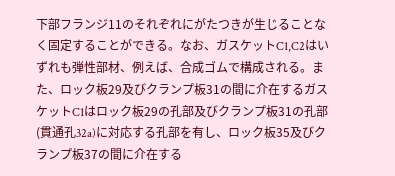下部フランジ11のそれぞれにがたつきが生じることなく固定することができる。なお、ガスケットC1,C2はいずれも弾性部材、例えば、合成ゴムで構成される。また、ロック板29及びクランプ板31の間に介在するガスケットC1はロック板29の孔部及びクランプ板31の孔部(貫通孔32a)に対応する孔部を有し、ロック板35及びクランプ板37の間に介在する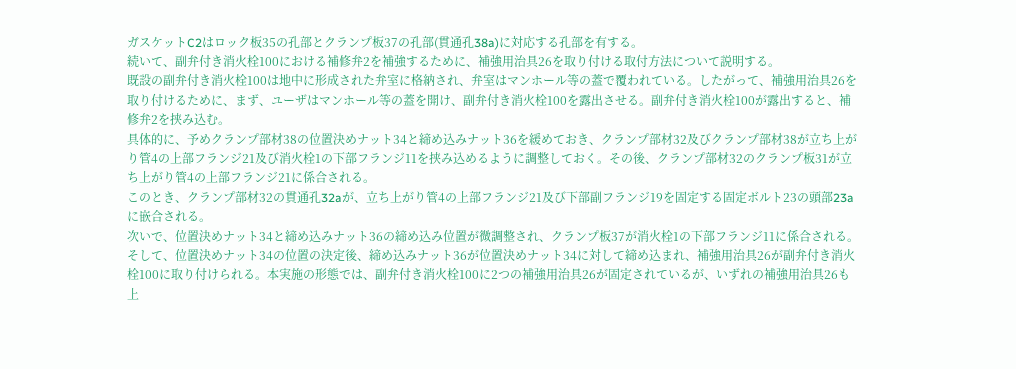ガスケットC2はロック板35の孔部とクランプ板37の孔部(貫通孔38a)に対応する孔部を有する。
続いて、副弁付き消火栓100における補修弁2を補強するために、補強用治具26を取り付ける取付方法について説明する。
既設の副弁付き消火栓100は地中に形成された弁室に格納され、弁室はマンホール等の蓋で覆われている。したがって、補強用治具26を取り付けるために、まず、ユーザはマンホール等の蓋を開け、副弁付き消火栓100を露出させる。副弁付き消火栓100が露出すると、補修弁2を挟み込む。
具体的に、予めクランプ部材38の位置決めナット34と締め込みナット36を緩めておき、クランプ部材32及びクランプ部材38が立ち上がり管4の上部フランジ21及び消火栓1の下部フランジ11を挟み込めるように調整しておく。その後、クランプ部材32のクランプ板31が立ち上がり管4の上部フランジ21に係合される。
このとき、クランプ部材32の貫通孔32aが、立ち上がり管4の上部フランジ21及び下部副フランジ19を固定する固定ボルト23の頭部23aに嵌合される。
次いで、位置決めナット34と締め込みナット36の締め込み位置が微調整され、クランプ板37が消火栓1の下部フランジ11に係合される。そして、位置決めナット34の位置の決定後、締め込みナット36が位置決めナット34に対して締め込まれ、補強用治具26が副弁付き消火栓100に取り付けられる。本実施の形態では、副弁付き消火栓100に2つの補強用治具26が固定されているが、いずれの補強用治具26も上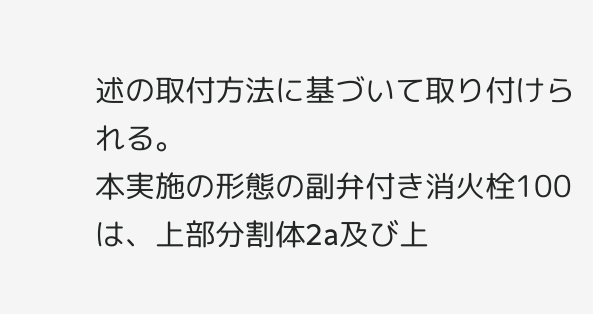述の取付方法に基づいて取り付けられる。
本実施の形態の副弁付き消火栓100は、上部分割体2a及び上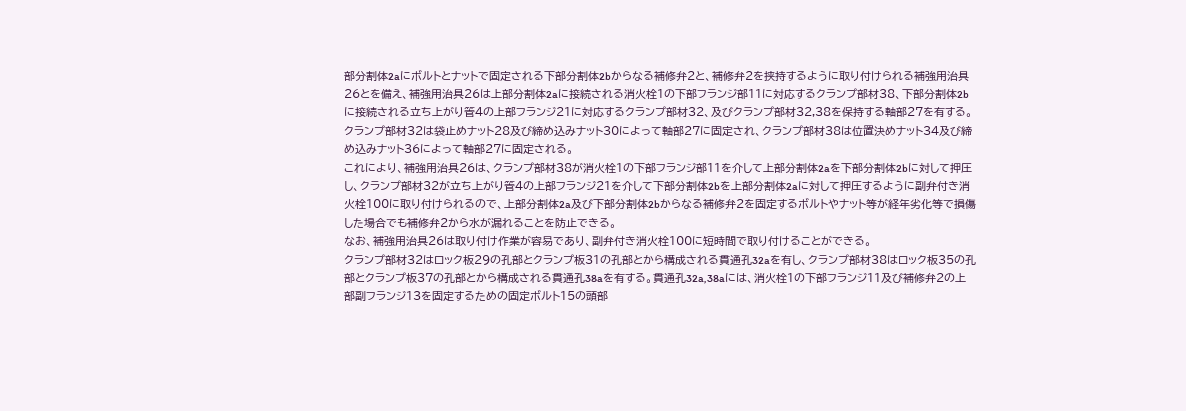部分割体2aにボルトとナットで固定される下部分割体2bからなる補修弁2と、補修弁2を挟持するように取り付けられる補強用治具26とを備え、補強用治具26は上部分割体2aに接続される消火栓1の下部フランジ部11に対応するクランプ部材38、下部分割体2bに接続される立ち上がり管4の上部フランジ21に対応するクランプ部材32、及びクランプ部材32,38を保持する軸部27を有する。クランプ部材32は袋止めナット28及び締め込みナット30によって軸部27に固定され、クランプ部材38は位置決めナット34及び締め込みナット36によって軸部27に固定される。
これにより、補強用治具26は、クランプ部材38が消火栓1の下部フランジ部11を介して上部分割体2aを下部分割体2bに対して押圧し、クランプ部材32が立ち上がり管4の上部フランジ21を介して下部分割体2bを上部分割体2aに対して押圧するように副弁付き消火栓100に取り付けられるので、上部分割体2a及び下部分割体2bからなる補修弁2を固定するボルトやナット等が経年劣化等で損傷した場合でも補修弁2から水が漏れることを防止できる。
なお、補強用治具26は取り付け作業が容易であり、副弁付き消火栓100に短時間で取り付けることができる。
クランプ部材32はロック板29の孔部とクランプ板31の孔部とから構成される貫通孔32aを有し、クランプ部材38はロック板35の孔部とクランプ板37の孔部とから構成される貫通孔38aを有する。貫通孔32a,38aには、消火栓1の下部フランジ11及び補修弁2の上部副フランジ13を固定するための固定ボルト15の頭部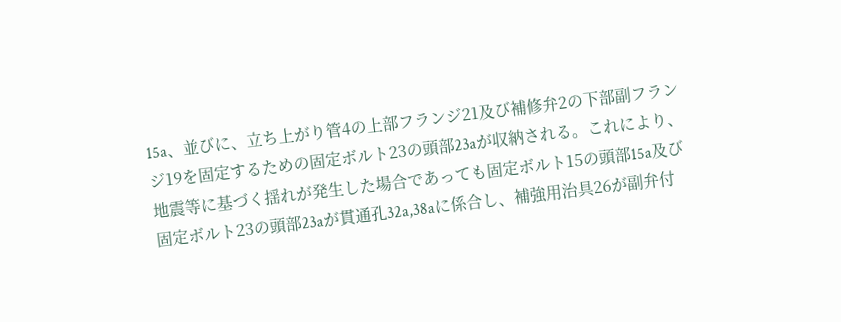15a、並びに、立ち上がり管4の上部フランジ21及び補修弁2の下部副フランジ19を固定するための固定ボルト23の頭部23aが収納される。これにより、地震等に基づく揺れが発生した場合であっても固定ボルト15の頭部15a及び固定ボルト23の頭部23aが貫通孔32a,38aに係合し、補強用治具26が副弁付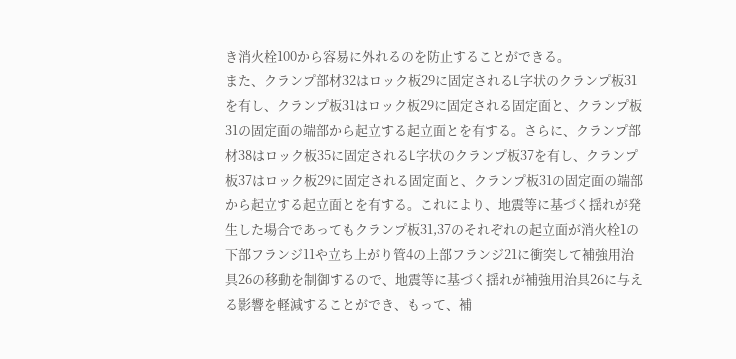き消火栓100から容易に外れるのを防止することができる。
また、クランプ部材32はロック板29に固定されるL字状のクランプ板31を有し、クランプ板31はロック板29に固定される固定面と、クランプ板31の固定面の端部から起立する起立面とを有する。さらに、クランプ部材38はロック板35に固定されるL字状のクランプ板37を有し、クランプ板37はロック板29に固定される固定面と、クランプ板31の固定面の端部から起立する起立面とを有する。これにより、地震等に基づく揺れが発生した場合であってもクランプ板31,37のそれぞれの起立面が消火栓1の下部フランジ11や立ち上がり管4の上部フランジ21に衝突して補強用治具26の移動を制御するので、地震等に基づく揺れが補強用治具26に与える影響を軽減することができ、もって、補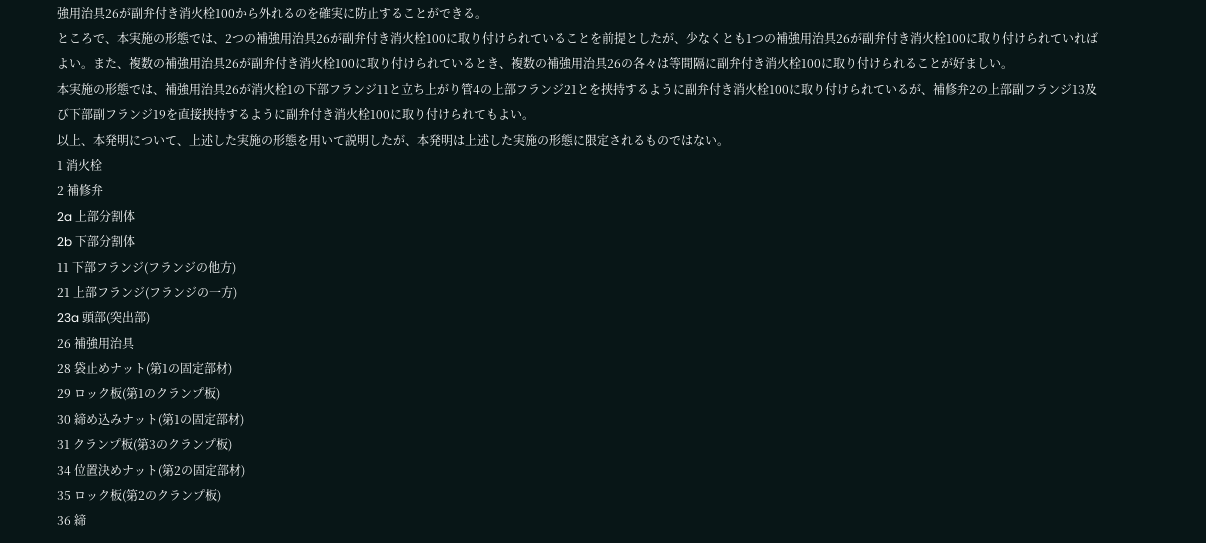強用治具26が副弁付き消火栓100から外れるのを確実に防止することができる。
ところで、本実施の形態では、2つの補強用治具26が副弁付き消火栓100に取り付けられていることを前提としたが、少なくとも1つの補強用治具26が副弁付き消火栓100に取り付けられていればよい。また、複数の補強用治具26が副弁付き消火栓100に取り付けられているとき、複数の補強用治具26の各々は等間隔に副弁付き消火栓100に取り付けられることが好ましい。
本実施の形態では、補強用治具26が消火栓1の下部フランジ11と立ち上がり管4の上部フランジ21とを挟持するように副弁付き消火栓100に取り付けられているが、補修弁2の上部副フランジ13及び下部副フランジ19を直接挟持するように副弁付き消火栓100に取り付けられてもよい。
以上、本発明について、上述した実施の形態を用いて説明したが、本発明は上述した実施の形態に限定されるものではない。
1 消火栓
2 補修弁
2a 上部分割体
2b 下部分割体
11 下部フランジ(フランジの他方)
21 上部フランジ(フランジの一方)
23a 頭部(突出部)
26 補強用治具
28 袋止めナット(第1の固定部材)
29 ロック板(第1のクランプ板)
30 締め込みナット(第1の固定部材)
31 クランプ板(第3のクランプ板)
34 位置決めナット(第2の固定部材)
35 ロック板(第2のクランプ板)
36 締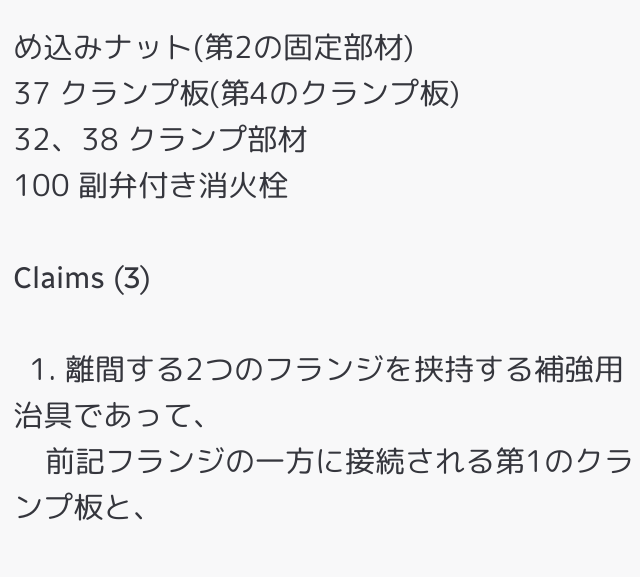め込みナット(第2の固定部材)
37 クランプ板(第4のクランプ板)
32、38 クランプ部材
100 副弁付き消火栓

Claims (3)

  1. 離間する2つのフランジを挟持する補強用治具であって、
    前記フランジの一方に接続される第1のクランプ板と、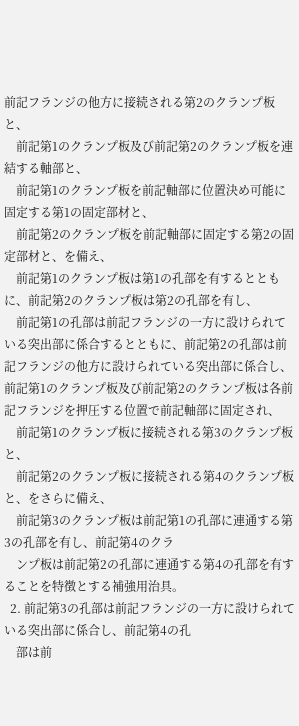前記フランジの他方に接続される第2のクランプ板と、
    前記第1のクランプ板及び前記第2のクランプ板を連結する軸部と、
    前記第1のクランプ板を前記軸部に位置決め可能に固定する第1の固定部材と、
    前記第2のクランプ板を前記軸部に固定する第2の固定部材と、を備え、
    前記第1のクランプ板は第1の孔部を有するとともに、前記第2のクランプ板は第2の孔部を有し、
    前記第1の孔部は前記フランジの一方に設けられている突出部に係合するとともに、前記第2の孔部は前記フランジの他方に設けられている突出部に係合し、前記第1のクランプ板及び前記第2のクランプ板は各前記フランジを押圧する位置で前記軸部に固定され、
    前記第1のクランプ板に接続される第3のクランプ板と、
    前記第2のクランプ板に接続される第4のクランプ板と、をさらに備え、
    前記第3のクランプ板は前記第1の孔部に連通する第3の孔部を有し、前記第4のクラ
    ンプ板は前記第2の孔部に連通する第4の孔部を有することを特徴とする補強用治具。
  2. 前記第3の孔部は前記フランジの一方に設けられている突出部に係合し、前記第4の孔
    部は前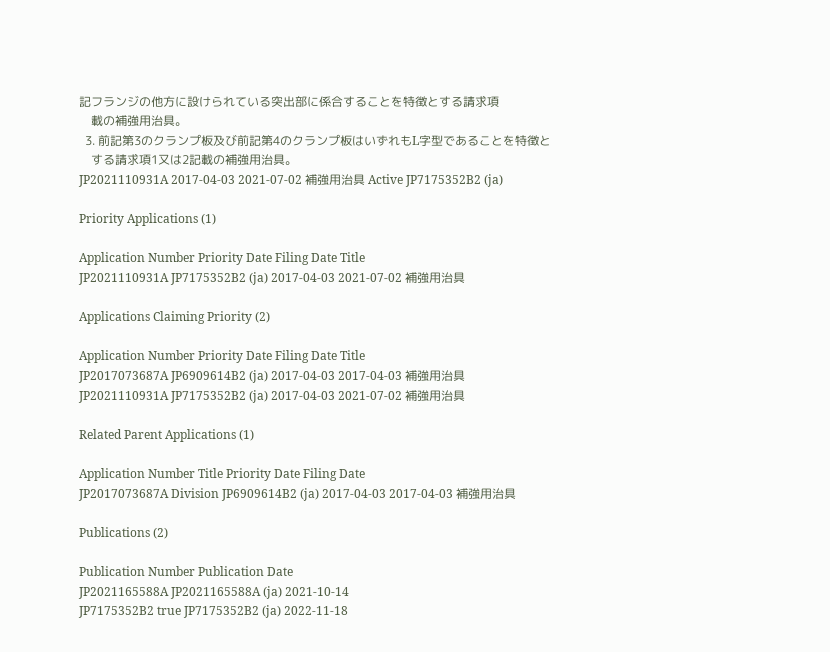記フランジの他方に設けられている突出部に係合することを特徴とする請求項
    載の補強用治具。
  3. 前記第3のクランプ板及び前記第4のクランプ板はいずれもL字型であることを特徴と
    する請求項1又は2記載の補強用治具。
JP2021110931A 2017-04-03 2021-07-02 補強用治具 Active JP7175352B2 (ja)

Priority Applications (1)

Application Number Priority Date Filing Date Title
JP2021110931A JP7175352B2 (ja) 2017-04-03 2021-07-02 補強用治具

Applications Claiming Priority (2)

Application Number Priority Date Filing Date Title
JP2017073687A JP6909614B2 (ja) 2017-04-03 2017-04-03 補強用治具
JP2021110931A JP7175352B2 (ja) 2017-04-03 2021-07-02 補強用治具

Related Parent Applications (1)

Application Number Title Priority Date Filing Date
JP2017073687A Division JP6909614B2 (ja) 2017-04-03 2017-04-03 補強用治具

Publications (2)

Publication Number Publication Date
JP2021165588A JP2021165588A (ja) 2021-10-14
JP7175352B2 true JP7175352B2 (ja) 2022-11-18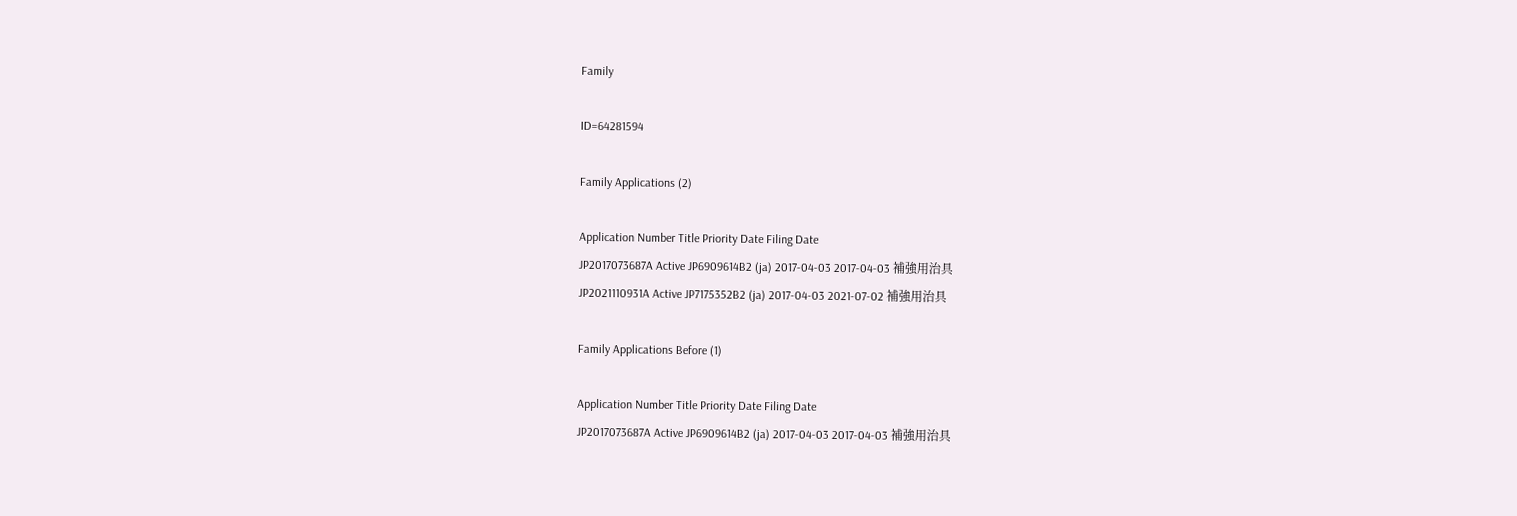Family

ID=64281594

Family Applications (2)

Application Number Title Priority Date Filing Date
JP2017073687A Active JP6909614B2 (ja) 2017-04-03 2017-04-03 補強用治具
JP2021110931A Active JP7175352B2 (ja) 2017-04-03 2021-07-02 補強用治具

Family Applications Before (1)

Application Number Title Priority Date Filing Date
JP2017073687A Active JP6909614B2 (ja) 2017-04-03 2017-04-03 補強用治具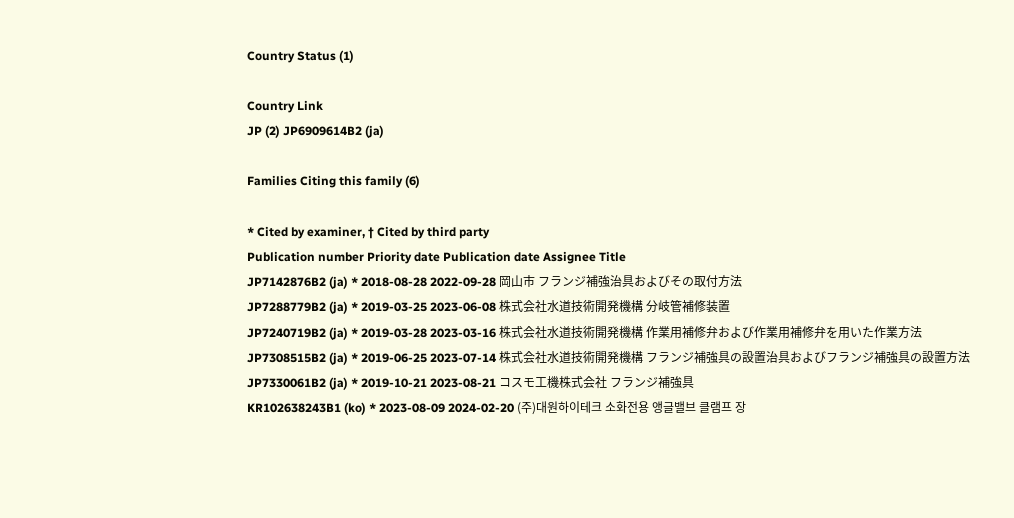Country Status (1)

Country Link
JP (2) JP6909614B2 (ja)

Families Citing this family (6)

* Cited by examiner, † Cited by third party
Publication number Priority date Publication date Assignee Title
JP7142876B2 (ja) * 2018-08-28 2022-09-28 岡山市 フランジ補強治具およびその取付方法
JP7288779B2 (ja) * 2019-03-25 2023-06-08 株式会社水道技術開発機構 分岐管補修装置
JP7240719B2 (ja) * 2019-03-28 2023-03-16 株式会社水道技術開発機構 作業用補修弁および作業用補修弁を用いた作業方法
JP7308515B2 (ja) * 2019-06-25 2023-07-14 株式会社水道技術開発機構 フランジ補強具の設置治具およびフランジ補強具の設置方法
JP7330061B2 (ja) * 2019-10-21 2023-08-21 コスモ工機株式会社 フランジ補強具
KR102638243B1 (ko) * 2023-08-09 2024-02-20 (주)대원하이테크 소화전용 앵글밸브 클램프 장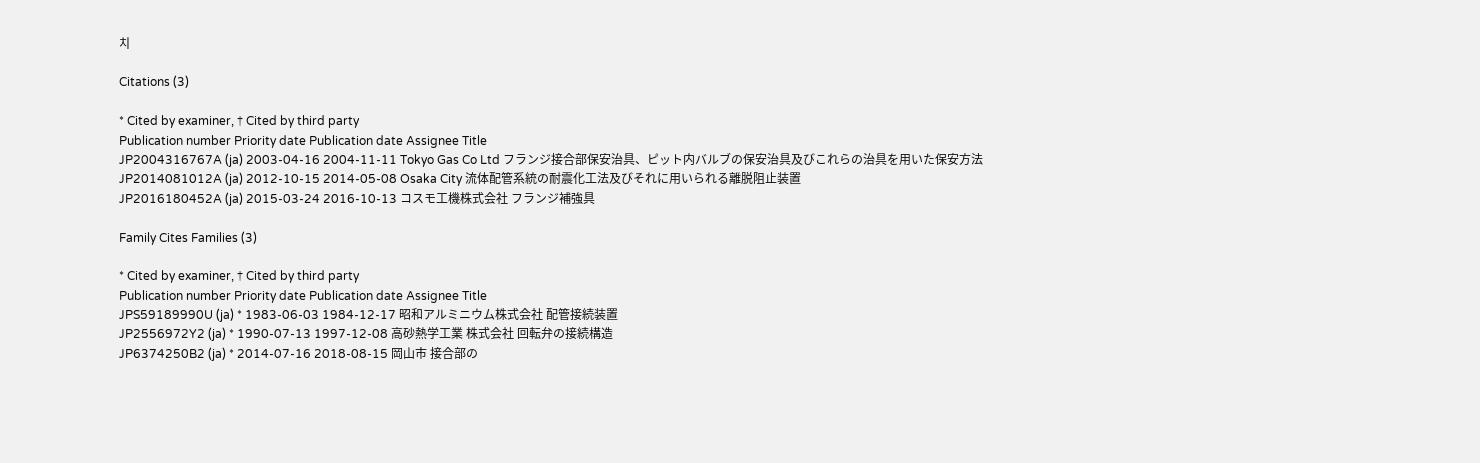치

Citations (3)

* Cited by examiner, † Cited by third party
Publication number Priority date Publication date Assignee Title
JP2004316767A (ja) 2003-04-16 2004-11-11 Tokyo Gas Co Ltd フランジ接合部保安治具、ピット内バルブの保安治具及びこれらの治具を用いた保安方法
JP2014081012A (ja) 2012-10-15 2014-05-08 Osaka City 流体配管系統の耐震化工法及びそれに用いられる離脱阻止装置
JP2016180452A (ja) 2015-03-24 2016-10-13 コスモ工機株式会社 フランジ補強具

Family Cites Families (3)

* Cited by examiner, † Cited by third party
Publication number Priority date Publication date Assignee Title
JPS59189990U (ja) * 1983-06-03 1984-12-17 昭和アルミニウム株式会社 配管接続装置
JP2556972Y2 (ja) * 1990-07-13 1997-12-08 高砂熱学工業 株式会社 回転弁の接続構造
JP6374250B2 (ja) * 2014-07-16 2018-08-15 岡山市 接合部の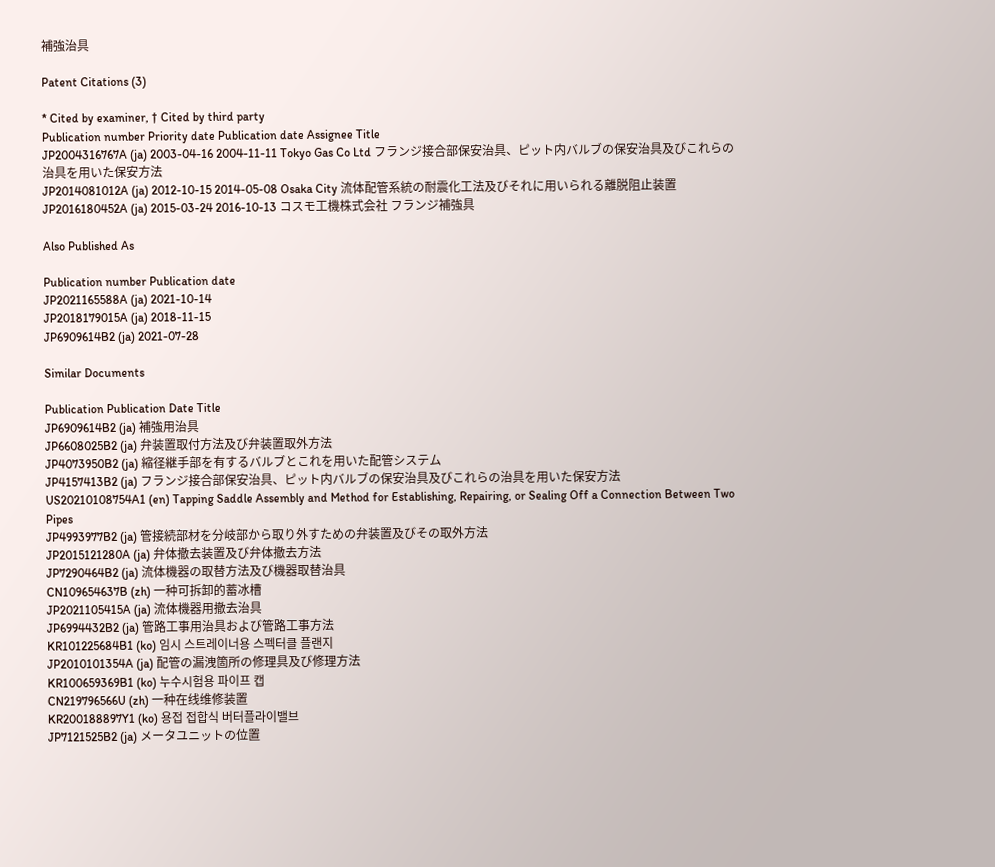補強治具

Patent Citations (3)

* Cited by examiner, † Cited by third party
Publication number Priority date Publication date Assignee Title
JP2004316767A (ja) 2003-04-16 2004-11-11 Tokyo Gas Co Ltd フランジ接合部保安治具、ピット内バルブの保安治具及びこれらの治具を用いた保安方法
JP2014081012A (ja) 2012-10-15 2014-05-08 Osaka City 流体配管系統の耐震化工法及びそれに用いられる離脱阻止装置
JP2016180452A (ja) 2015-03-24 2016-10-13 コスモ工機株式会社 フランジ補強具

Also Published As

Publication number Publication date
JP2021165588A (ja) 2021-10-14
JP2018179015A (ja) 2018-11-15
JP6909614B2 (ja) 2021-07-28

Similar Documents

Publication Publication Date Title
JP6909614B2 (ja) 補強用治具
JP6608025B2 (ja) 弁装置取付方法及び弁装置取外方法
JP4073950B2 (ja) 縮径継手部を有するバルブとこれを用いた配管システム
JP4157413B2 (ja) フランジ接合部保安治具、ピット内バルブの保安治具及びこれらの治具を用いた保安方法
US20210108754A1 (en) Tapping Saddle Assembly and Method for Establishing, Repairing, or Sealing Off a Connection Between Two Pipes
JP4993977B2 (ja) 管接続部材を分岐部から取り外すための弁装置及びその取外方法
JP2015121280A (ja) 弁体撤去装置及び弁体撤去方法
JP7290464B2 (ja) 流体機器の取替方法及び機器取替治具
CN109654637B (zh) 一种可拆卸的蓄冰槽
JP2021105415A (ja) 流体機器用撤去治具
JP6994432B2 (ja) 管路工事用治具および管路工事方法
KR101225684B1 (ko) 임시 스트레이너용 스펙터클 플랜지
JP2010101354A (ja) 配管の漏洩箇所の修理具及び修理方法
KR100659369B1 (ko) 누수시험용 파이프 캡
CN219796566U (zh) 一种在线维修装置
KR200188897Y1 (ko) 용접 접합식 버터플라이밸브
JP7121525B2 (ja) メータユニットの位置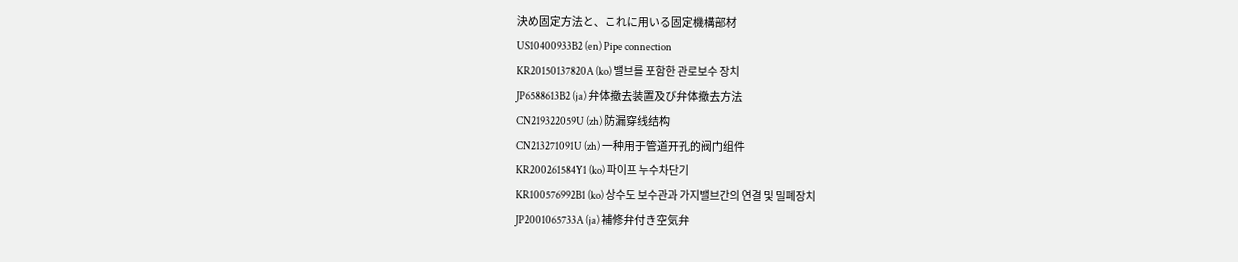決め固定方法と、これに用いる固定機構部材
US10400933B2 (en) Pipe connection
KR20150137820A (ko) 밸브를 포함한 관로보수 장치
JP6588613B2 (ja) 弁体撤去装置及び弁体撤去方法
CN219322059U (zh) 防漏穿线结构
CN213271091U (zh) 一种用于管道开孔的阀门组件
KR200261584Y1 (ko) 파이프 누수차단기
KR100576992B1 (ko) 상수도 보수관과 가지밸브간의 연결 및 밀폐장치
JP2001065733A (ja) 補修弁付き空気弁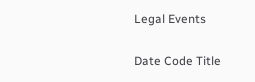Legal Events

Date Code Title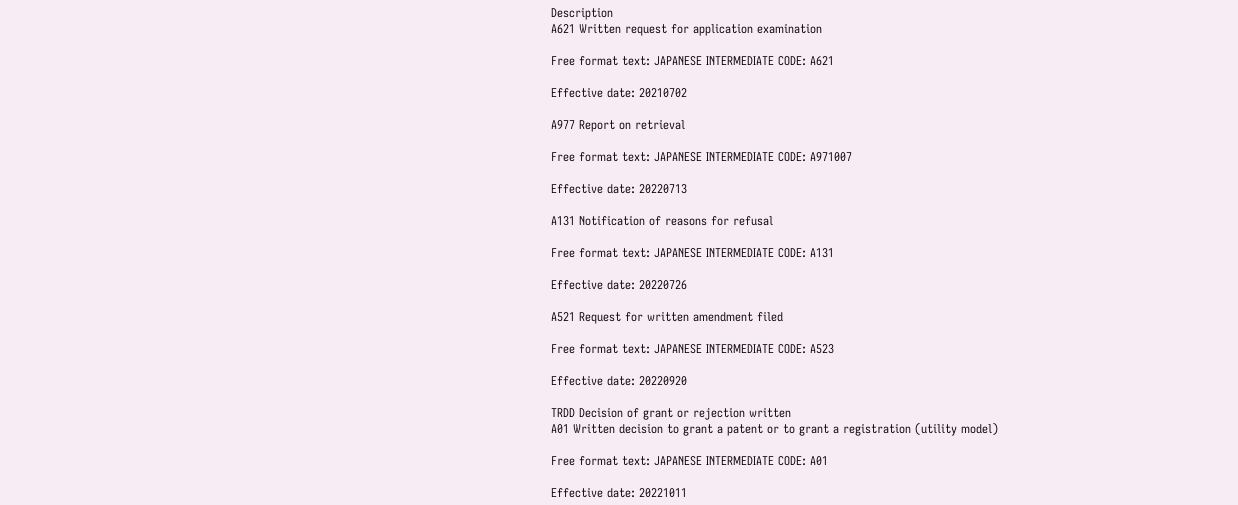Description
A621 Written request for application examination

Free format text: JAPANESE INTERMEDIATE CODE: A621

Effective date: 20210702

A977 Report on retrieval

Free format text: JAPANESE INTERMEDIATE CODE: A971007

Effective date: 20220713

A131 Notification of reasons for refusal

Free format text: JAPANESE INTERMEDIATE CODE: A131

Effective date: 20220726

A521 Request for written amendment filed

Free format text: JAPANESE INTERMEDIATE CODE: A523

Effective date: 20220920

TRDD Decision of grant or rejection written
A01 Written decision to grant a patent or to grant a registration (utility model)

Free format text: JAPANESE INTERMEDIATE CODE: A01

Effective date: 20221011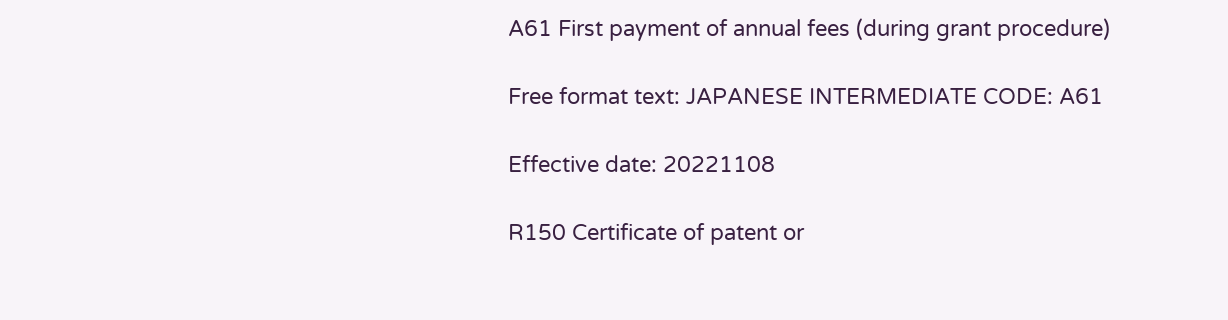A61 First payment of annual fees (during grant procedure)

Free format text: JAPANESE INTERMEDIATE CODE: A61

Effective date: 20221108

R150 Certificate of patent or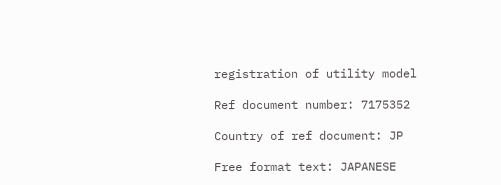registration of utility model

Ref document number: 7175352

Country of ref document: JP

Free format text: JAPANESE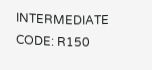INTERMEDIATE CODE: R150